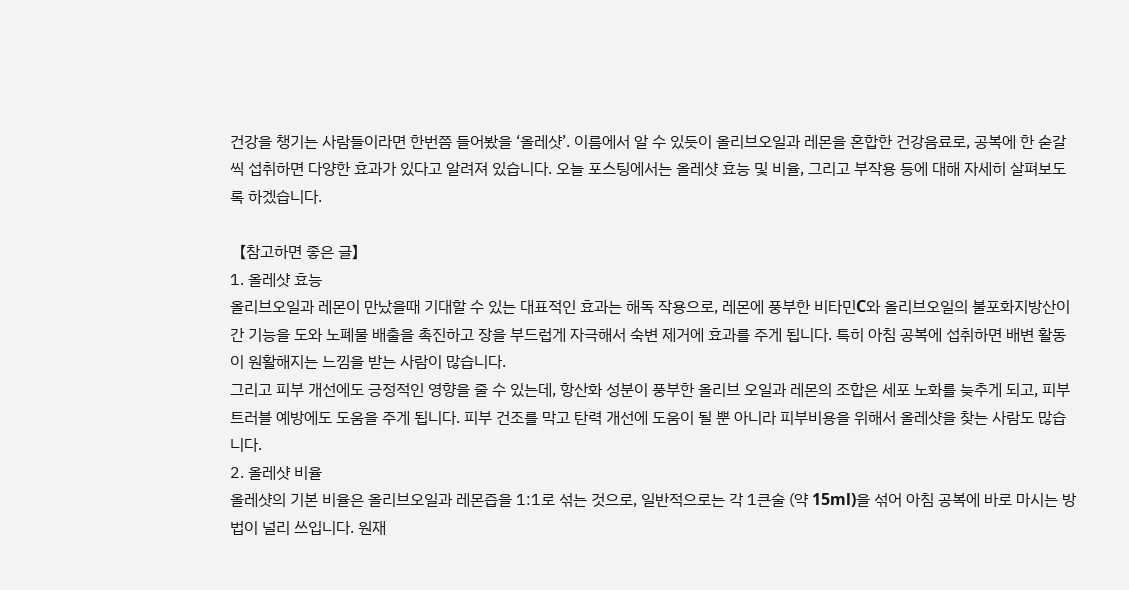건강을 챙기는 사람들이라면 한번쯤 들어봤을 ‘올레샷’. 이름에서 알 수 있듯이 올리브오일과 레몬을 혼합한 건강음료로, 공복에 한 숟갈씩 섭취하면 다양한 효과가 있다고 알려져 있습니다. 오늘 포스팅에서는 올레샷 효능 및 비율, 그리고 부작용 등에 대해 자세히 살펴보도록 하겠습니다.

【참고하면 좋은 글】
1. 올레샷 효능
올리브오일과 레몬이 만났을때 기대할 수 있는 대표적인 효과는 해독 작용으로, 레몬에 풍부한 비타민C와 올리브오일의 불포화지방산이 간 기능을 도와 노폐물 배출을 촉진하고 장을 부드럽게 자극해서 숙변 제거에 효과를 주게 됩니다. 특히 아침 공복에 섭취하면 배변 활동이 원활해지는 느낌을 받는 사람이 많습니다.
그리고 피부 개선에도 긍정적인 영향을 줄 수 있는데, 항산화 성분이 풍부한 올리브 오일과 레몬의 조합은 세포 노화를 늦추게 되고, 피부 트러블 예방에도 도움을 주게 됩니다. 피부 건조를 막고 탄력 개선에 도움이 될 뿐 아니라 피부비용을 위해서 올레샷을 찾는 사람도 많습니다.
2. 올레샷 비율
올레샷의 기본 비율은 올리브오일과 레몬즙을 1:1로 섞는 것으로, 일반적으로는 각 1큰술 (약 15ml)을 섞어 아침 공복에 바로 마시는 방법이 널리 쓰입니다. 원재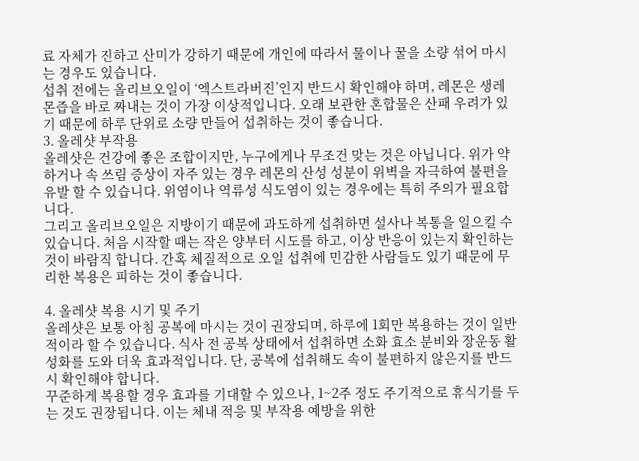료 자체가 진하고 산미가 강하기 때문에 개인에 따라서 물이나 꿀을 소량 섞어 마시는 경우도 있습니다.
섭취 전에는 올리브오일이 ‘엑스트라버진’인지 반드시 확인해야 하며, 레몬은 생레몬즙을 바로 짜내는 것이 가장 이상적입니다. 오래 보관한 혼합물은 산패 우려가 있기 때문에 하루 단위로 소량 만들어 섭취하는 것이 좋습니다.
3. 올레샷 부작용
올레샷은 건강에 좋은 조합이지만, 누구에게나 무조건 맞는 것은 아닙니다. 위가 약하거나 속 쓰림 증상이 자주 있는 경우 레몬의 산성 성분이 위벽을 자극하여 불편을 유발 할 수 있습니다. 위염이나 역류성 식도염이 있는 경우에는 특히 주의가 필요합니다.
그리고 올리브오일은 지방이기 때문에 과도하게 섭취하면 설사나 복통을 일으킬 수 있습니다. 처음 시작할 때는 작은 양부터 시도를 하고, 이상 반응이 있는지 확인하는 것이 바람직 합니다. 간혹 체질적으로 오일 섭취에 민감한 사람들도 있기 때문에 무리한 복용은 피하는 것이 좋습니다.

4. 올레샷 복용 시기 및 주기
올레샷은 보통 아침 공복에 마시는 것이 권장되며, 하루에 1회만 복용하는 것이 일반적이라 할 수 있습니다. 식사 전 공복 상태에서 섭취하면 소화 효소 분비와 장운동 활성화를 도와 더욱 효과적입니다. 단, 공복에 섭취해도 속이 불편하지 않은지를 반드시 확인해야 합니다.
꾸준하게 복용할 경우 효과를 기대할 수 있으나, 1~2주 정도 주기적으로 휴식기를 두는 것도 권장됩니다. 이는 체내 적응 및 부작용 예방을 위한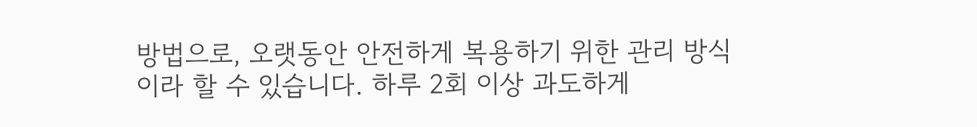방법으로, 오랫동안 안전하게 복용하기 위한 관리 방식이라 할 수 있습니다. 하루 2회 이상 과도하게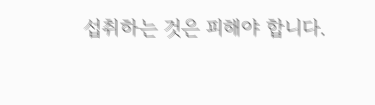섭취하는 것은 피해야 합니다.